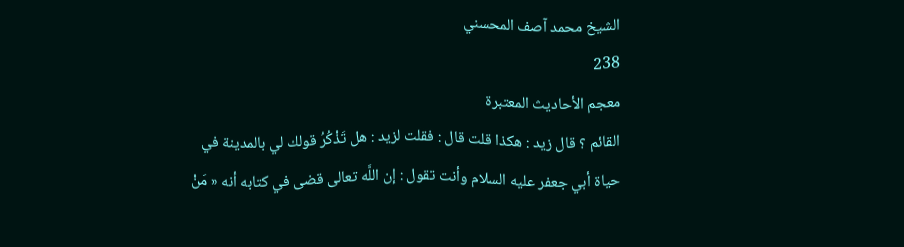الشيخ محمد آصف المحسني
238
معجم الأحاديث المعتبرة
القائم ؟ قال زيد : هكذا قلت قال : فقلت لزيد : هل تَذْكُرُ قولك لي بالمدينة في حياة أبي جعفر عليه السلام وأنت تقول : إن اللَّه تعالى قضى في كتابه أنه « مَنْ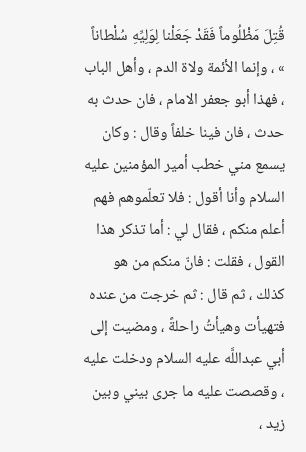قُتِلَ مَظْلُوماً فَقَدْ جَعَلْنا لِوَلِيِّهِ سُلْطاناً » ، وإنما الأئمة ولاة الدم ، وأهل الباب ، فهذا أبو جعفر الامام ، فان حدث به حدث ، فان فينا خلفاً وقال : وكان يسمع مني خطب أمير المؤمنين عليه السلام وأنا أقول : فلا تعلّموهم فهم أعلم منكم ، فقال لي : أما تذكر هذا القول ، فقلت : فانّ منكم من هو كذلك ، ثم قال : ثم خرجت من عنده فتهيأت وهيأتُ راحلةً ، ومضيت إلى أبي عبداللَّه عليه السلام ودخلت عليه ، وقصصت عليه ما جرى بيني وبين زيد ،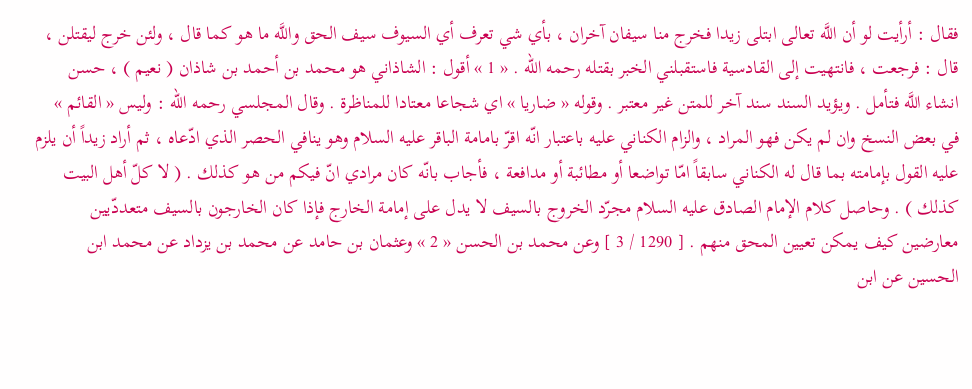فقال : أرأيت لو أن اللَّه تعالى ابتلى زيدا فخرج منا سيفان آخران ، بأي شي تعرف أي السيوف سيف الحق واللَّه ما هو كما قال ، ولئن خرج ليقتلن ، قال : فرجعت ، فانتهيت إلى القادسية فاستقبلني الخبر بقتله رحمه الله . « 1 » أقول : الشاذاني هو محمد بن أحمد بن شاذان ( نعيم ) ، حسن انشاء اللَّه فتأمل . ويؤيد السند سند آخر للمتن غير معتبر . وقوله « ضاريا » اي شجاعا معتادا للمناظرة . وقال المجلسي رحمه الله : وليس « القائم » في بعض النسخ وان لم يكن فهو المراد ، والزام الكناني عليه باعتبار انّه اقرّ بامامة الباقر عليه السلام وهو ينافي الحصر الذي ادّعاه ، ثم أراد زيداً أن يلزم عليه القول بإمامته بما قال له الكناني سابقاً امّا تواضعا أو مطائبة أو مدافعة ، فأجاب بانّه كان مرادي انّ فيكم من هو كذلك . ( لا كلّ أهل البيت كذلك ) . وحاصل كلام الإمام الصادق عليه السلام مجرّد الخروج بالسيف لا يدل على إمامة الخارج فإذا كان الخارجون بالسيف متعددّيين معارضين كيف يمكن تعيين المحق منهم . [ 1290 / 3 ] وعن محمد بن الحسن « 2 » وعثمان بن حامد عن محمد بن يزداد عن محمد ابن الحسين عن ابن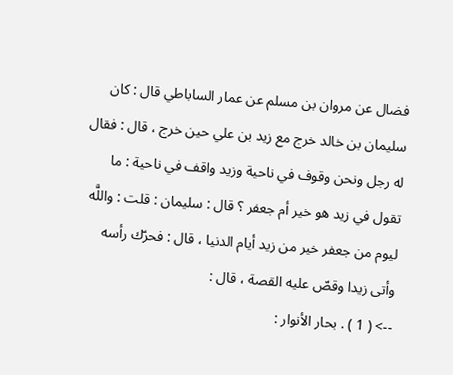فضال عن مروان بن مسلم عن عمار الساباطي قال : كان سليمان بن خالد خرج مع زيد بن علي حين خرج ، قال : فقال له رجل ونحن وقوف في ناحية وزيد واقف في ناحية : ما تقول في زيد هو خير أم جعفر ؟ قال : سليمان : قلت : واللَّه ليوم من جعفر خير من زيد أيام الدنيا ، قال : فحرّك رأسه وأتى زيدا وقصّ عليه القصة ، قال :
--> ( 1 ) . بحار الأنوار :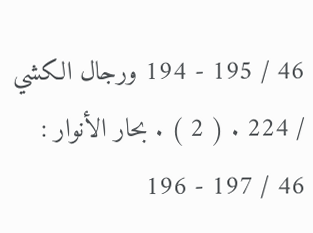46 / 195 - 194 ورجال الكشي / 224 . ( 2 ) . بحار الأنوار : 46 / 197 - 196